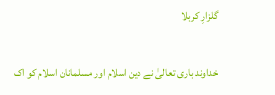گلزارِ کربلا

خداوند باری تعالیٰ نے دین اسلام اور مسلمانان اسلام کو اک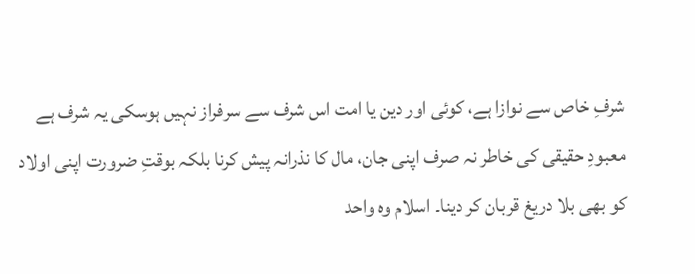شرفِ خاص سے نوازا ہے، کوئی اور دین یا امت اس شرف سے سرفراز نہیں ہوسکی یہ شرف ہے معبودِ حقیقی کی خاطر نہ صرف اپنی جان، مال کا نذرانہ پیش کرنا بلکہ بوقتِ ضرورت اپنی اولاد کو بھی بلا دریغ قربان کر دینا۔ اسلام وہ واحد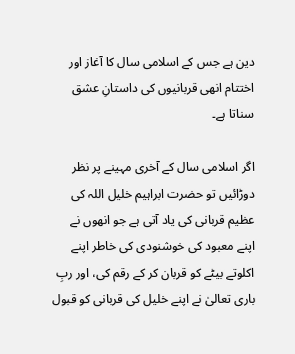دین ہے جس کے اسلامی سال کا آغاز اور اختتام انھی قربانیوں کی داستانِ عشق سناتا ہے۔

اگر اسلامی سال کے آخری مہینے پر نظر دوڑائیں تو حضرت ابراہیم خلیل اللہ کی عظیم قربانی کی یاد آتی ہے جو انھوں نے اپنے معبود کی خوشنودی کی خاطر اپنے اکلوتے بیٹے کو قربان کر کے رقم کی، اور ربِ باری تعالیٰ نے اپنے خلیل کی قربانی کو قبول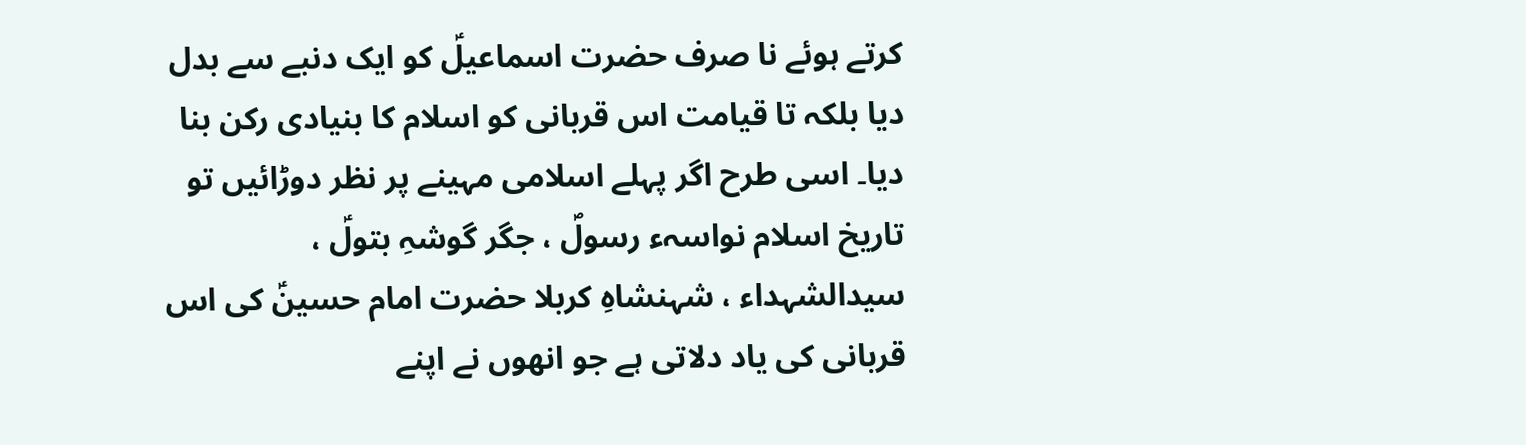کرتے ہوئے نا صرف حضرت اسماعیلؑ کو ایک دنبے سے بدل دیا بلکہ تا قیامت اس قربانی کو اسلام کا بنیادی رکن بنا دیا۔ اسی طرح اگر پہلے اسلامی مہینے پر نظر دوڑائیں تو تاریخ اسلام نواسہء رسولؐ ، جگر گوشہِ بتولؑ ، سیدالشہداء ، شہنشاہِ کربلا حضرت امام حسینؑ کی اس قربانی کی یاد دلاتی ہے جو انھوں نے اپنے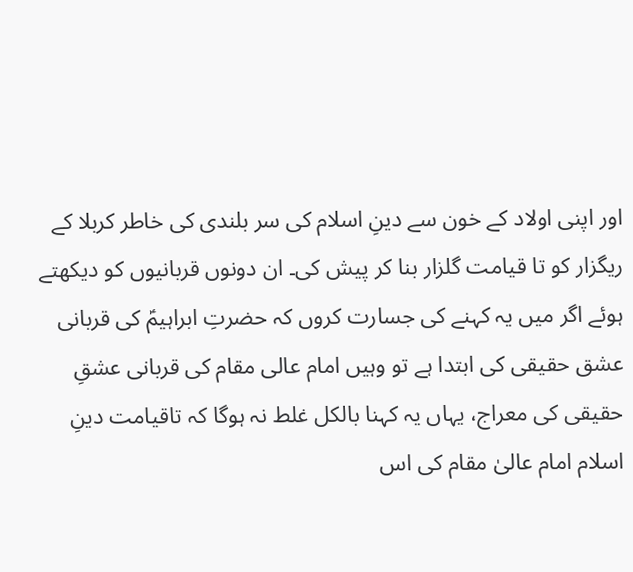اور اپنی اولاد کے خون سے دینِ اسلام کی سر بلندی کی خاطر کربلا کے ریگزار کو تا قیامت گلزار بنا کر پیش کی۔ ان دونوں قربانیوں کو دیکھتے ہوئے اگر میں یہ کہنے کی جسارت کروں کہ حضرتِ ابراہیمؑ کی قربانی عشق حقیقی کی ابتدا ہے تو وہیں امام عالی مقام کی قربانی عشقِ حقیقی کی معراج، یہاں یہ کہنا بالکل غلط نہ ہوگا کہ تاقیامت دینِ اسلام امام عالیٰ مقام کی اس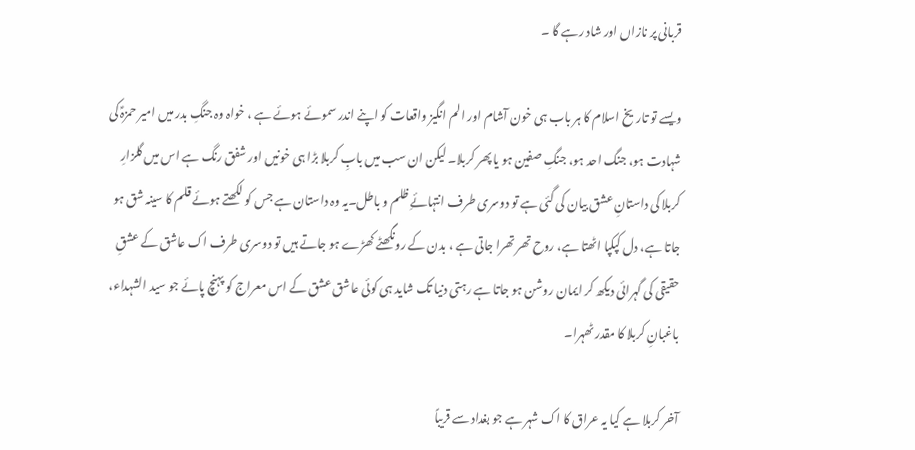قربانی پر نازاں اور شاد رہے گا ۔

ویسے تو تاریخ اسلام کا ہر باب ہی خون آشام اور الم انگیز واقعات کو اپنے اندر سموئے ہوئے ہے ، خواہ وہ جنگِ بدر میں امیر حمزہؑ کی شہادت ہو، جنگ احد ہو، جنگِ صفین ہو یا پھر کربلا۔ لیکن ان سب میں بابِ کربلا بڑا ہی خونیں اور شفق رنگ ہے اس میں گلزارِ کربلا کی داستانِ عشق بیان کی گئی ہے تو دوسری طرف انتہائےِ ظلم و باطل۔یہ وہ داستان ہے جس کو لکھتے ہوئے قلم کا سینہ شق ہو جاتا ہے، دل کپکپا اٹھتا ہے، روح تھر تھرا جاتی ہے ، بدن کے رونگھٹے کھڑے ہو جاتے ہیں تو دوسری طرف اک عاشق کے عشقِ حقیقی کی گہرائی دیکھ کر ایمان روشن ہو جاتا ہے رہتی دنیا تک شاید ہی کوئی عاشق عشق کے اس معراج کو پہنچ پائے جو سید الشہداء، باغبانِ کربلا کا مقدر ٹھہرا۔

آخر کربلا ہے کیا یہ عراق کا اک شہر ہے جو بغداد سے قریباً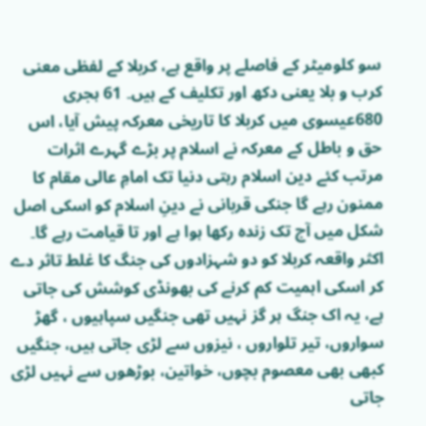سو کلومیٹر کے فاصلے پر واقع ہے، کربلا کے لفظی معنی کرب و بلا یعنی دکھ اور تکلیف کے ہیں۔ 61 ہجری 680عیسوی میں کربلا کا تاریخی معرکہ پیش آیا، اس حق و باطل کے معرکہ نے اسلام پر بڑے گہرے اثرات مرتب کئے دین اسلام رہتی دنیا تک امامِ عالی مقام کا ممنون رہے گا جنکی قربانی نے دینِ اسلام کو اسکی اصل شکل میں آج تک زندہ رکھا ہوا ہے اور تا قیامت رہے گا۔ اکثر واقعہ کربلا کو دو شہزادوں کی جنگ کا غلط تاثر دے کر اسکی اہمیت کم کرنے کی بھونڈی کوشش کی جاتی ہے، یہ اک جنگ ہر گز نہیں تھی جنگیں سپاہیوں ، گھڑ سواروں، تیر تلواروں ، نیزوں سے لڑی جاتی ہیں، جنگیں کبھی بھی معصوم بچوں، خواتین، بوڑھوں سے نہیں لڑی جاتی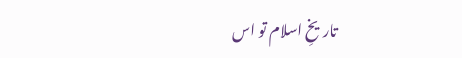تاریخِ اسلام تو اس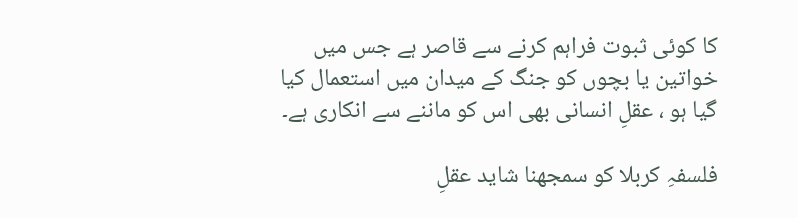کا کوئی ثبوت فراہم کرنے سے قاصر ہے جس میں خواتین یا بچوں کو جنگ کے میدان میں استعمال کیا گیا ہو ، عقلِ انسانی بھی اس کو ماننے سے انکاری ہے۔

فلسفہِ کربلا کو سمجھنا شاید عقلِ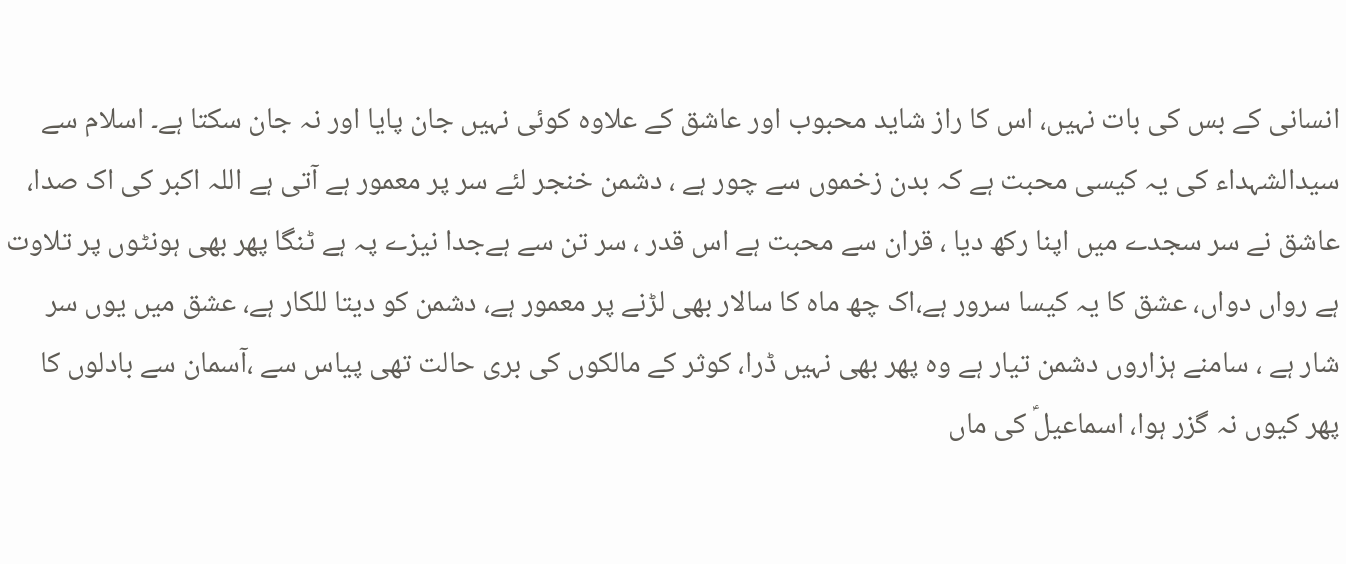انسانی کے بس کی بات نہیں، اس کا راز شاید محبوب اور عاشق کے علاوہ کوئی نہیں جان پایا اور نہ جان سکتا ہے۔ اسلام سے سیدالشہداء کی یہ کیسی محبت ہے کہ بدن زخموں سے چور ہے ، دشمن خنجر لئے سر پر معمور ہے آتی ہے اللہ اکبر کی اک صدا، عاشق نے سر سجدے میں اپنا رکھ دیا ، قران سے محبت ہے اس قدر ، سر تن سے ہےجدا نیزے پہ ہے ٹنگا پھر بھی ہونٹوں پر تلاوت ہے رواں دواں، عشق کا یہ کیسا سرور ہے،اک چھ ماہ کا سالار بھی لڑنے پر معمور ہے، دشمن کو دیتا للکار ہے، عشق میں یوں سر شار ہے ، سامنے ہزاروں دشمن تیار ہے وہ پھر بھی نہیں ڈرا، کوثر کے مالکوں کی بری حالت تھی پیاس سے ،آسمان سے بادلوں کا پھر کیوں نہ گزر ہوا، اسماعیلؑ کی ماں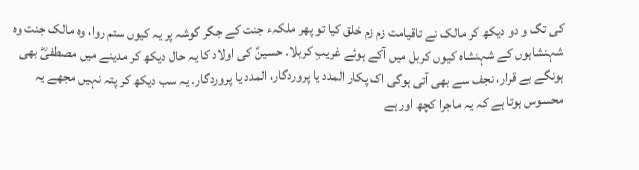کی تگ و دو دیکھ کر مالک نے تاقیامت زم زم خلق کیا تو پھر ملکہء جنت کے جگر گوشہ پر یہ کیوں ستم روا، وہ مالک جنت وہ شہنشاہوں کے شہنشاہ کیوں کربل میں آکے ہوئے غریبِ کربلا۔ حسینؑ کی اولاد کا یہ حال دیکھ کر مدینے میں مصطفیؓ بھی ہونگے بے قرار، نجف سے بھی آتی ہوگی اک پکار المدد یا پروردگار، المدد یا پروردگار۔ یہ سب دیکھ کر پتہ نہیں مجھے یہ محسوس ہوتا ہے کہ یہ ماجرا کچھ اور ہے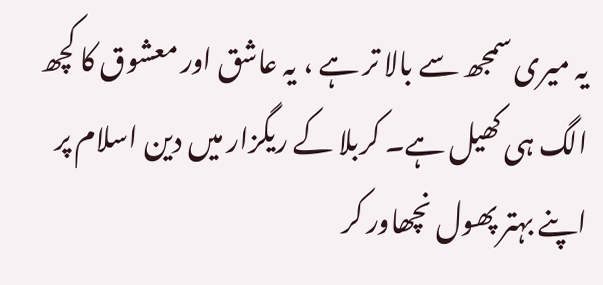یہ میری سمجھ سے بالا تر ہے ، یہ عاشق اور معشوق کا کچھ الگ ہی کھیل ہے۔ کربلا کے ریگزار میں دین اسلام پر اپنے بہتر پھول نچھاور کر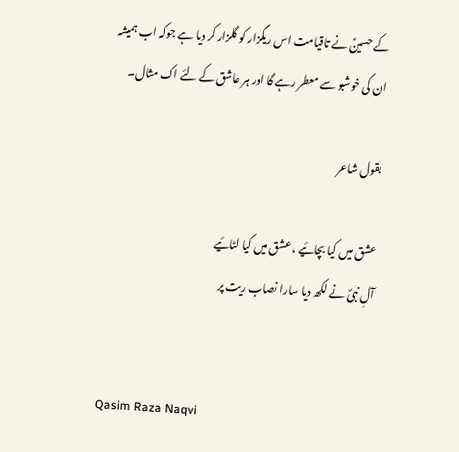کے حسینؑ نے تاقیامت اس ریگزار کو گلزار کر دیا ہے جوکہ اب ہمیشہ ان کی خوشبو سے معطر رہے گا اور ہر عاشق کے لئے اک مثال۔

بقول شاعر

عشق میں کیا بچائیے ، عشق میں کیا لٹائیے
آلِ نبیؐ نے لکھ دیا سارا نصاب ریت پر


Qasim Raza Naqvi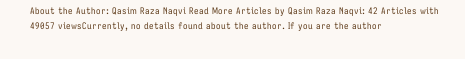About the Author: Qasim Raza Naqvi Read More Articles by Qasim Raza Naqvi: 42 Articles with 49057 viewsCurrently, no details found about the author. If you are the author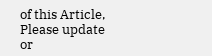of this Article, Please update or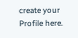create your Profile here.